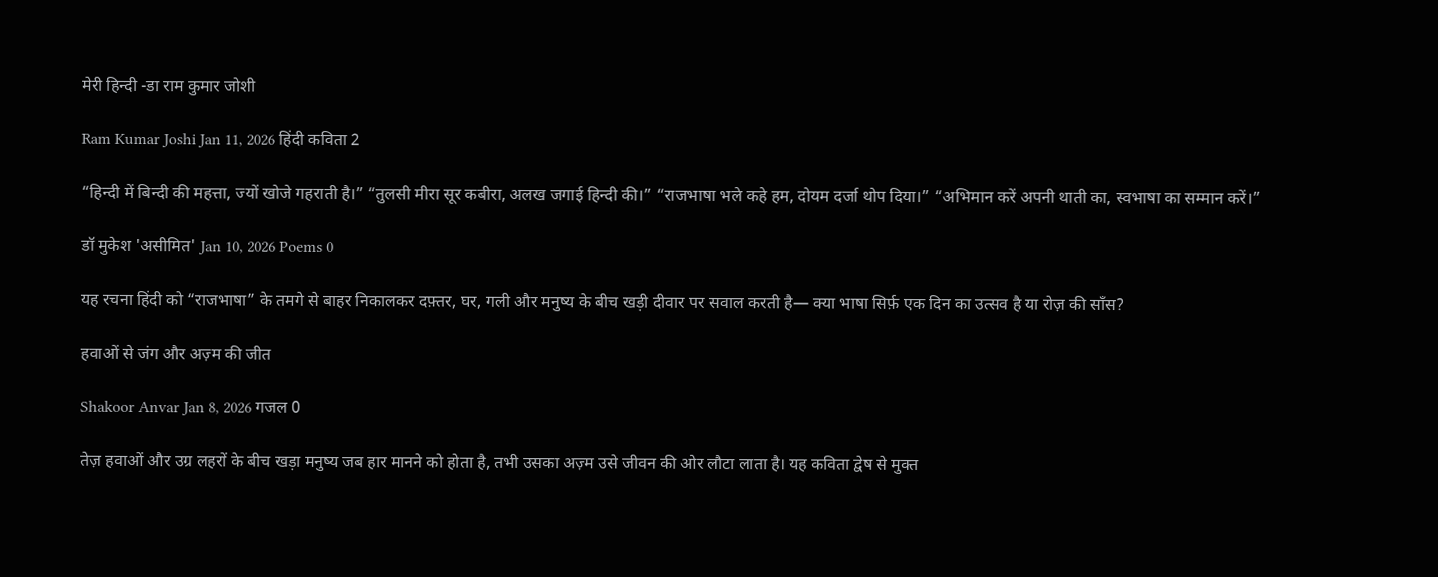मेरी हिन्दी -डा राम कुमार जोशी

Ram Kumar Joshi Jan 11, 2026 हिंदी कविता 2

“हिन्दी में बिन्दी की महत्ता, ज्यों खोजे गहराती है।” “तुलसी मीरा सूर कबीरा, अलख जगाई हिन्दी की।” “राजभाषा भले कहे हम, दोयम दर्जा थोप दिया।” “अभिमान करें अपनी थाती का, स्वभाषा का सम्मान करें।”

डॉ मुकेश 'असीमित' Jan 10, 2026 Poems 0

यह रचना हिंदी को “राजभाषा” के तमगे से बाहर निकालकर दफ़्तर, घर, गली और मनुष्य के बीच खड़ी दीवार पर सवाल करती है— क्या भाषा सिर्फ़ एक दिन का उत्सव है या रोज़ की साँस?

हवाओं से जंग और अज़्म की जीत

Shakoor Anvar Jan 8, 2026 गजल 0

तेज़ हवाओं और उग्र लहरों के बीच खड़ा मनुष्य जब हार मानने को होता है, तभी उसका अज़्म उसे जीवन की ओर लौटा लाता है। यह कविता द्वेष से मुक्त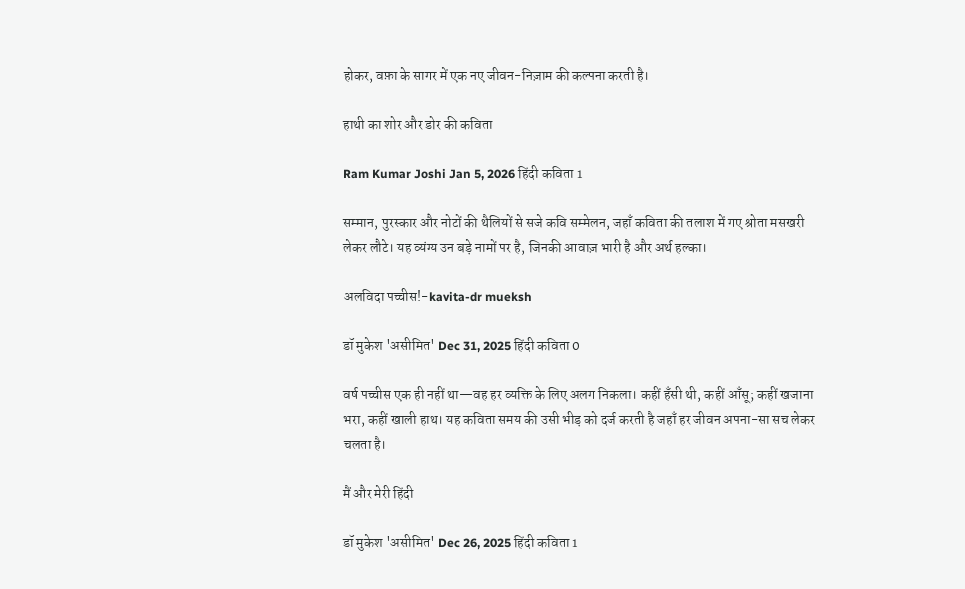होकर, वफ़ा के सागर में एक नए जीवन-निज़ाम की कल्पना करती है।

हाथी का शोर और डोर की कविता

Ram Kumar Joshi Jan 5, 2026 हिंदी कविता 1

सम्मान, पुरस्कार और नोटों की थैलियों से सजे कवि सम्मेलन, जहाँ कविता की तलाश में गए श्रोता मसखरी लेकर लौटे। यह व्यंग्य उन बड़े नामों पर है, जिनकी आवाज़ भारी है और अर्थ हल्का।

अलविदा पच्चीस!-kavita-dr mueksh

डॉ मुकेश 'असीमित' Dec 31, 2025 हिंदी कविता 0

वर्ष पच्चीस एक ही नहीं था—वह हर व्यक्ति के लिए अलग निकला। कहीं हँसी थी, कहीं आँसू; कहीं खजाना भरा, कहीं खाली हाथ। यह कविता समय की उसी भीड़ को दर्ज करती है जहाँ हर जीवन अपना-सा सच लेकर चलता है।

मैं और मेरी हिंदी

डॉ मुकेश 'असीमित' Dec 26, 2025 हिंदी कविता 1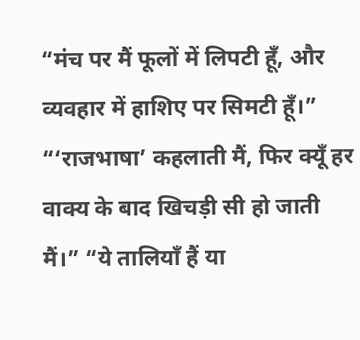“मंच पर मैं फूलों में लिपटी हूँ, और व्यवहार में हाशिए पर सिमटी हूँ।” “‘राजभाषा’ कहलाती मैं, फिर क्यूँ हर वाक्य के बाद खिचड़ी सी हो जाती मैं।” “ये तालियाँ हैं या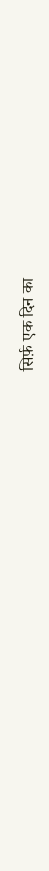सिर्फ़ एक दिन का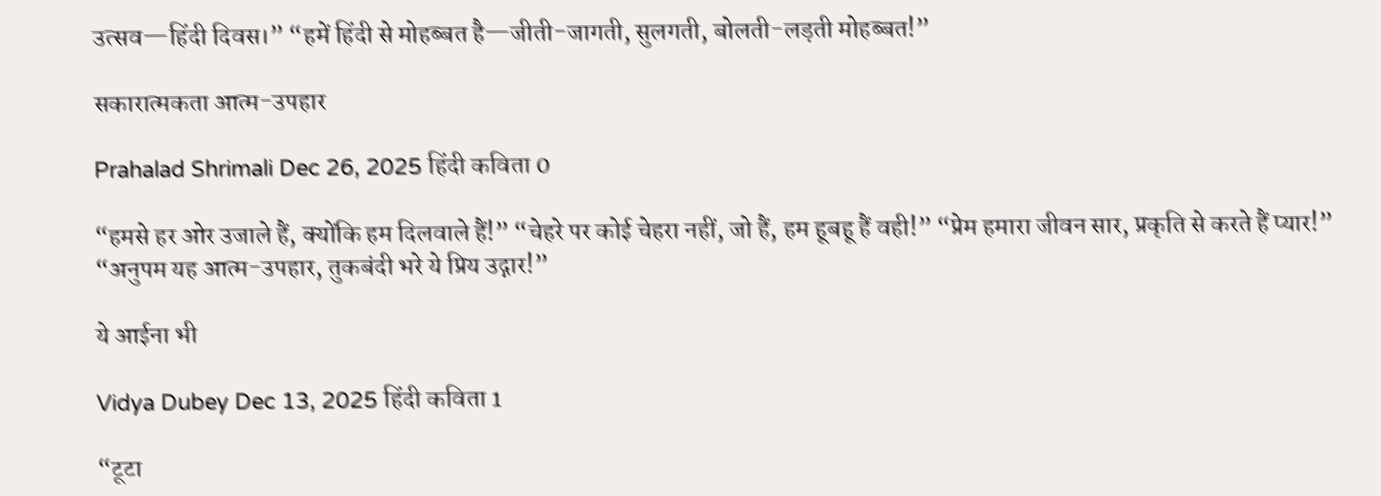उत्सव—हिंदी दिवस।” “हमें हिंदी से मोहब्बत है—जीती-जागती, सुलगती, बोलती-लड़ती मोहब्बत!”

सकारात्मकता आत्म-उपहार

Prahalad Shrimali Dec 26, 2025 हिंदी कविता 0

“हमसे हर ओर उजाले हैं, क्योंकि हम दिलवाले हैं!” “चेहरे पर कोई चेहरा नहीं, जो हैं, हम हूबहू हैं वही!” “प्रेम हमारा जीवन सार, प्रकृति से करते हैं प्यार!” “अनुपम यह आत्म-उपहार, तुकबंदी भरे ये प्रिय उद्गार!”

ये आईना भी

Vidya Dubey Dec 13, 2025 हिंदी कविता 1

“टूटा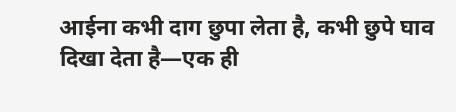आईना कभी दाग छुपा लेता है, कभी छुपे घाव दिखा देता है—एक ही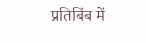प्रतिबिंब में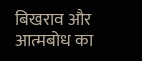बिखराव और आत्मबोध का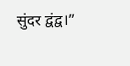सुंदर द्वंद्व।”